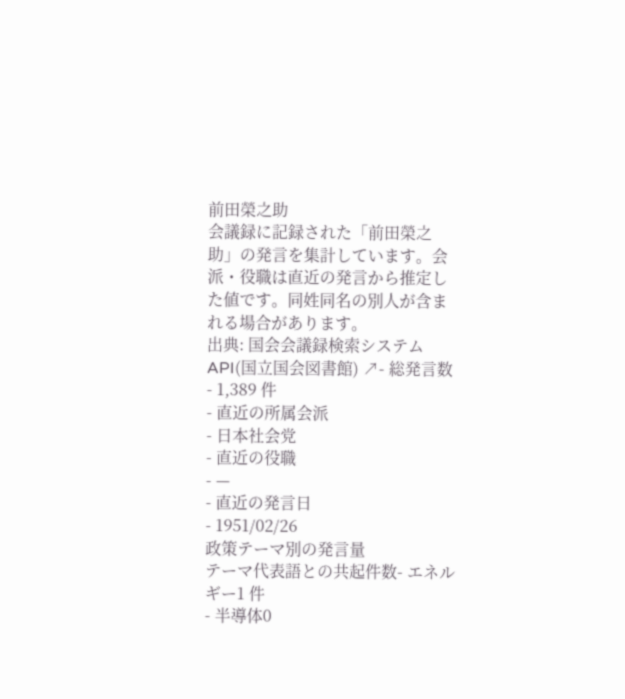前田榮之助
会議録に記録された「前田榮之助」の発言を集計しています。会派・役職は直近の発言から推定した値です。同姓同名の別人が含まれる場合があります。
出典: 国会会議録検索システム API(国立国会図書館) ↗- 総発言数
- 1,389 件
- 直近の所属会派
- 日本社会党
- 直近の役職
- —
- 直近の発言日
- 1951/02/26
政策テーマ別の発言量
テーマ代表語との共起件数- エネルギー1 件
- 半導体0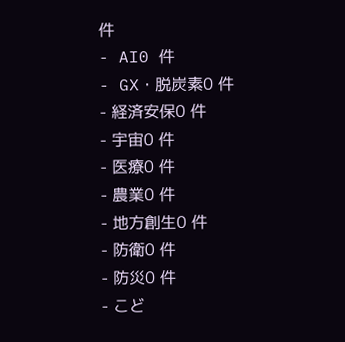件
- AI0 件
- GX・脱炭素0 件
- 経済安保0 件
- 宇宙0 件
- 医療0 件
- 農業0 件
- 地方創生0 件
- 防衛0 件
- 防災0 件
- こど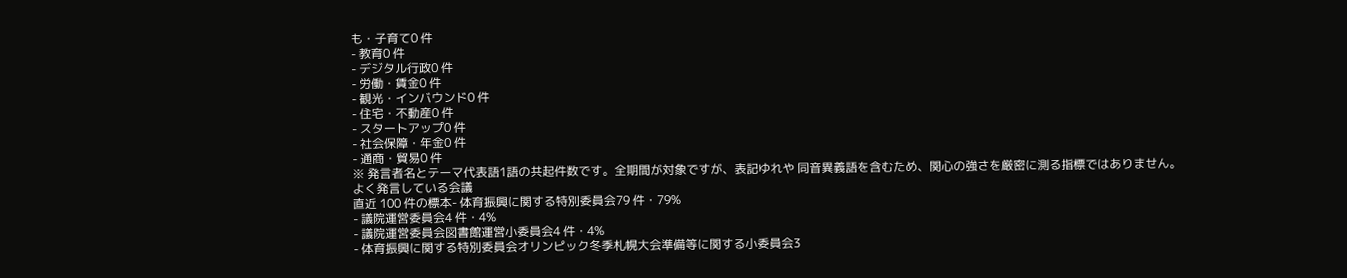も・子育て0 件
- 教育0 件
- デジタル行政0 件
- 労働・賃金0 件
- 観光・インバウンド0 件
- 住宅・不動産0 件
- スタートアップ0 件
- 社会保障・年金0 件
- 通商・貿易0 件
※ 発言者名とテーマ代表語1語の共起件数です。全期間が対象ですが、表記ゆれや 同音異義語を含むため、関心の強さを厳密に測る指標ではありません。
よく発言している会議
直近 100 件の標本- 体育振興に関する特別委員会79 件・79%
- 議院運営委員会4 件・4%
- 議院運営委員会図書館運営小委員会4 件・4%
- 体育振興に関する特別委員会オリンピック冬季札幌大会準備等に関する小委員会3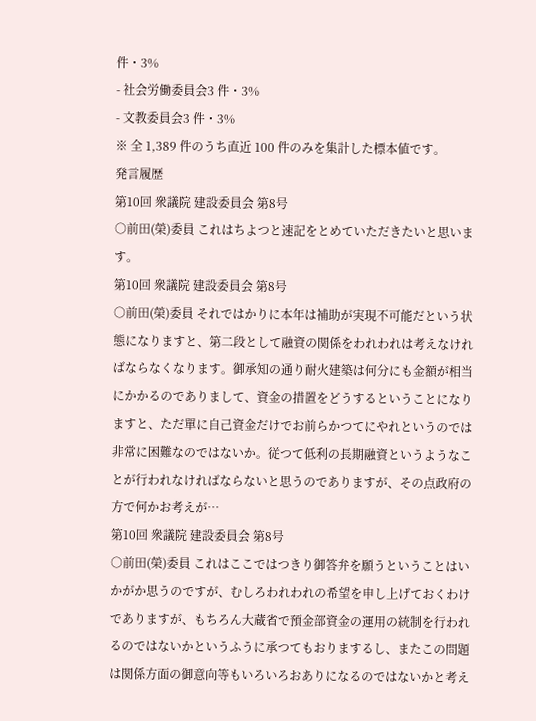件・3%
- 社会労働委員会3 件・3%
- 文教委員会3 件・3%
※ 全 1,389 件のうち直近 100 件のみを集計した標本値です。
発言履歴
第10回 衆議院 建設委員会 第8号
○前田(榮)委員 これはちよつと速記をとめていただきたいと思います。
第10回 衆議院 建設委員会 第8号
○前田(榮)委員 それではかりに本年は補助が実現不可能だという状態になりますと、第二段として融資の関係をわれわれは考えなければならなくなります。御承知の通り耐火建築は何分にも金額が相当にかかるのでありまして、資金の措置をどうするということになりますと、ただ單に自己資金だけでお前らかつてにやれというのでは非常に困難なのではないか。従つて低利の長期融資というようなことが行われなければならないと思うのでありますが、その点政府の方で何かお考えが…
第10回 衆議院 建設委員会 第8号
○前田(榮)委員 これはここではつきり御答弁を願うということはいかがか思うのですが、むしろわれわれの希望を申し上げておくわけでありますが、もちろん大蔵省で預金部資金の運用の統制を行われるのではないかというふうに承つてもおりまするし、またこの問題は関係方面の御意向等もいろいろおありになるのではないかと考え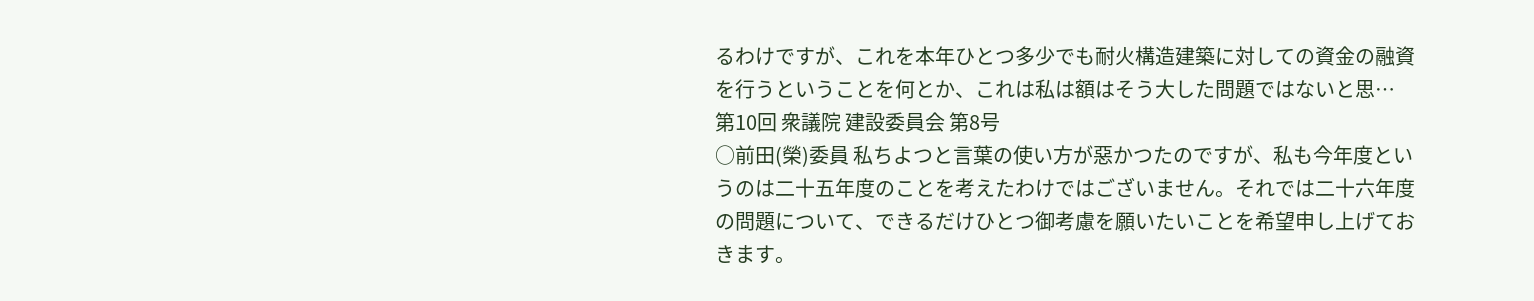るわけですが、これを本年ひとつ多少でも耐火構造建築に対しての資金の融資を行うということを何とか、これは私は額はそう大した問題ではないと思…
第10回 衆議院 建設委員会 第8号
○前田(榮)委員 私ちよつと言葉の使い方が惡かつたのですが、私も今年度というのは二十五年度のことを考えたわけではございません。それでは二十六年度の問題について、できるだけひとつ御考慮を願いたいことを希望申し上げておきます。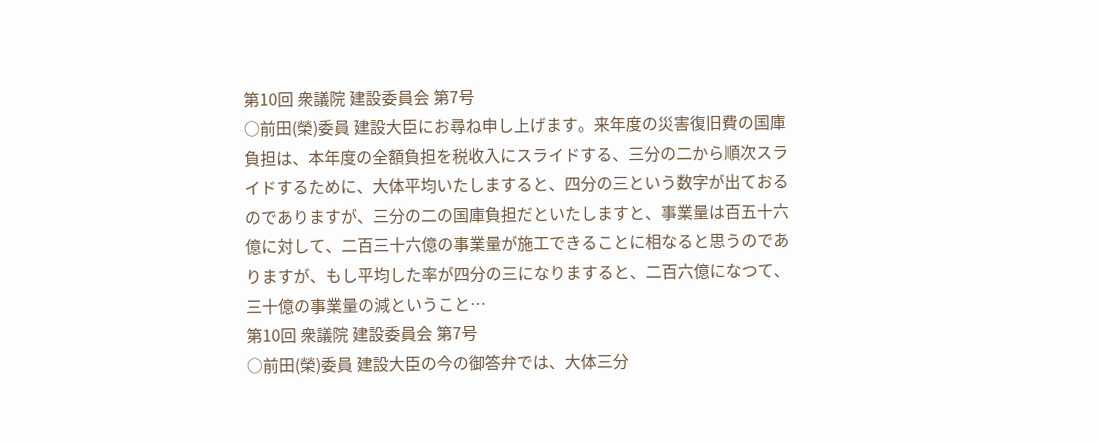第10回 衆議院 建設委員会 第7号
○前田(榮)委員 建設大臣にお尋ね申し上げます。来年度の災害復旧費の国庫負担は、本年度の全額負担を税收入にスライドする、三分の二から順次スライドするために、大体平均いたしますると、四分の三という数字が出ておるのでありますが、三分の二の国庫負担だといたしますと、事業量は百五十六億に対して、二百三十六億の事業量が施工できることに相なると思うのでありますが、もし平均した率が四分の三になりますると、二百六億になつて、三十億の事業量の減ということ…
第10回 衆議院 建設委員会 第7号
○前田(榮)委員 建設大臣の今の御答弁では、大体三分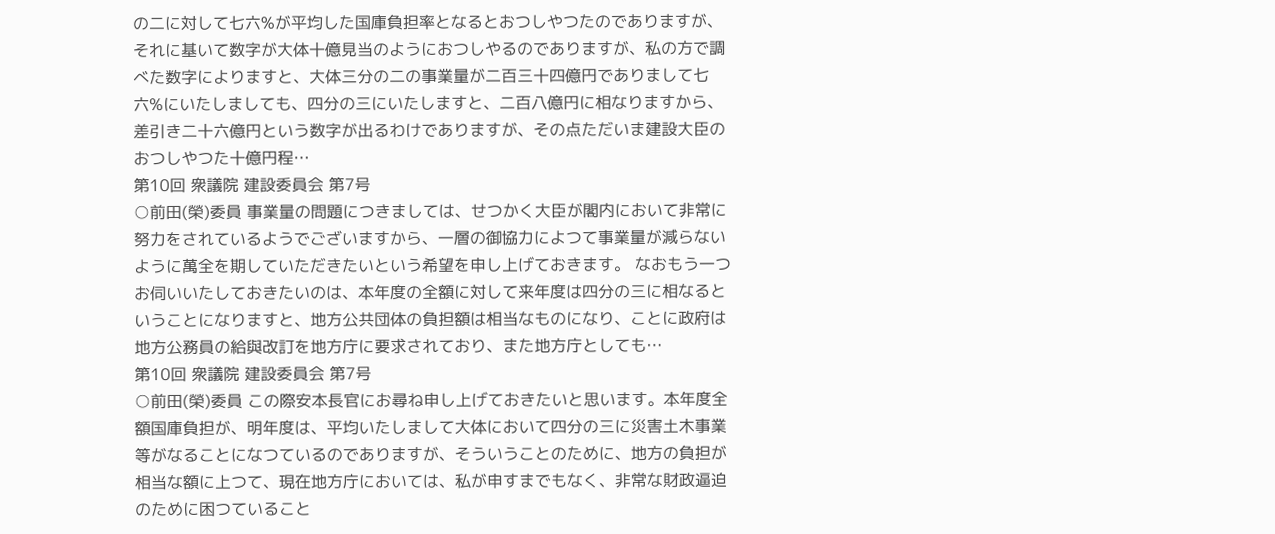の二に対して七六%が平均した国庫負担率となるとおつしやつたのでありますが、それに基いて数字が大体十億見当のようにおつしやるのでありますが、私の方で調べた数字によりますと、大体三分の二の事業量が二百三十四億円でありまして七六%にいたしましても、四分の三にいたしますと、二百八億円に相なりますから、差引き二十六億円という数字が出るわけでありますが、その点ただいま建設大臣のおつしやつた十億円程…
第10回 衆議院 建設委員会 第7号
○前田(榮)委員 事業量の問題につきましては、せつかく大臣が閣内において非常に努力をされているようでございますから、一層の御協力によつて事業量が減らないように萬全を期していただきたいという希望を申し上げておきます。 なおもう一つお伺いいたしておきたいのは、本年度の全額に対して来年度は四分の三に相なるということになりますと、地方公共団体の負担額は相当なものになり、ことに政府は地方公務員の給與改訂を地方庁に要求されており、また地方庁としても…
第10回 衆議院 建設委員会 第7号
○前田(榮)委員 この際安本長官にお尋ね申し上げておきたいと思います。本年度全額国庫負担が、明年度は、平均いたしまして大体において四分の三に災害土木事業等がなることになつているのでありますが、そういうことのために、地方の負担が相当な額に上つて、現在地方庁においては、私が申すまでもなく、非常な財政逼迫のために困つていること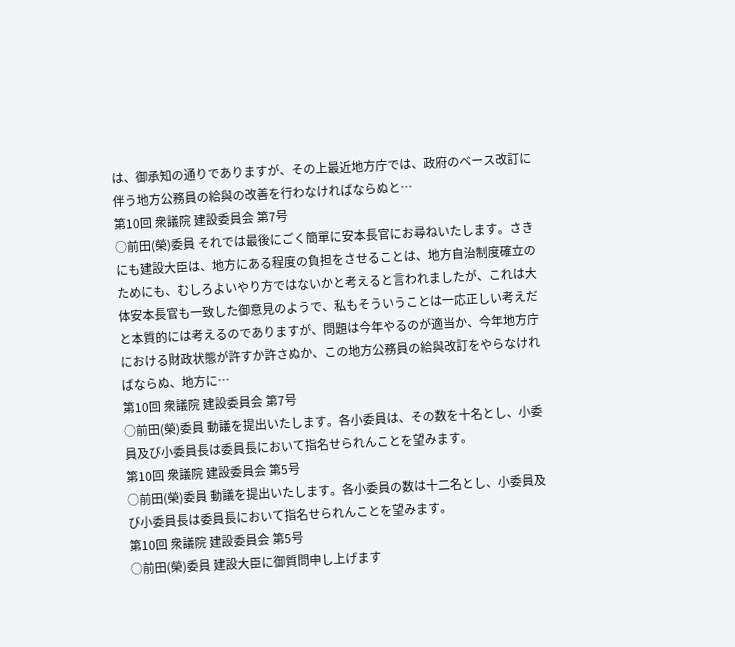は、御承知の通りでありますが、その上最近地方庁では、政府のベース改訂に伴う地方公務員の給與の改善を行わなければならぬと…
第10回 衆議院 建設委員会 第7号
○前田(榮)委員 それでは最後にごく簡單に安本長官にお尋ねいたします。さきにも建設大臣は、地方にある程度の負担をさせることは、地方自治制度確立のためにも、むしろよいやり方ではないかと考えると言われましたが、これは大体安本長官も一致した御意見のようで、私もそういうことは一応正しい考えだと本質的には考えるのでありますが、問題は今年やるのが適当か、今年地方庁における財政状態が許すか許さぬか、この地方公務員の給與改訂をやらなければならぬ、地方に…
第10回 衆議院 建設委員会 第7号
○前田(榮)委員 動議を提出いたします。各小委員は、その数を十名とし、小委員及び小委員長は委員長において指名せられんことを望みます。
第10回 衆議院 建設委員会 第5号
○前田(榮)委員 動議を提出いたします。各小委員の数は十二名とし、小委員及び小委員長は委員長において指名せられんことを望みます。
第10回 衆議院 建設委員会 第5号
○前田(榮)委員 建設大臣に御質問申し上げます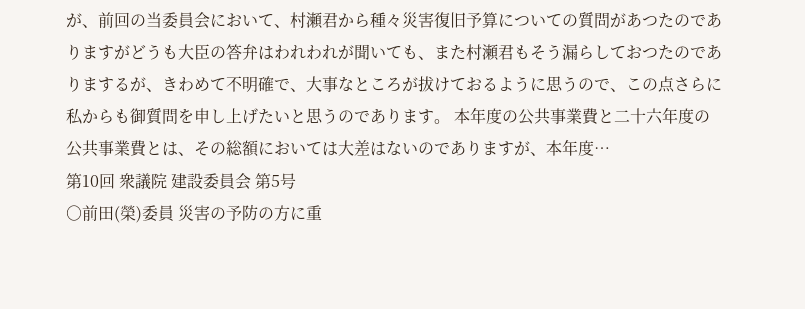が、前回の当委員会において、村瀬君から種々災害復旧予算についての質問があつたのでありますがどうも大臣の答弁はわれわれが聞いても、また村瀬君もそう漏らしておつたのでありまするが、きわめて不明確で、大事なところが拔けておるように思うので、この点さらに私からも御質問を申し上げたいと思うのであります。 本年度の公共事業費と二十六年度の公共事業費とは、その総額においては大差はないのでありますが、本年度…
第10回 衆議院 建設委員会 第5号
○前田(榮)委員 災害の予防の方に重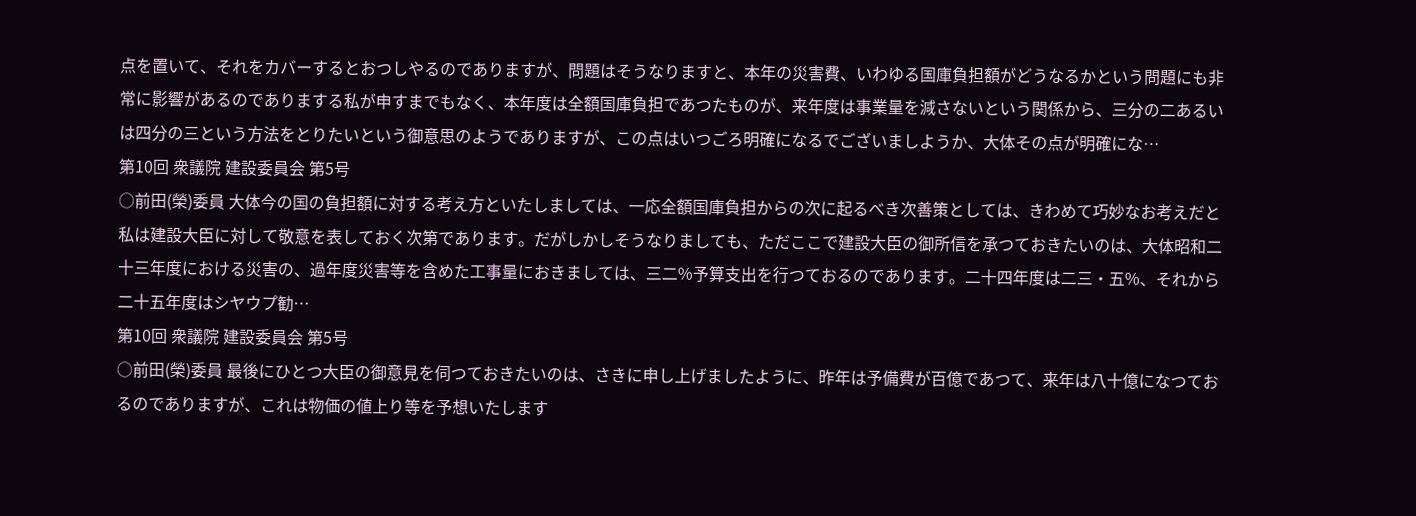点を置いて、それをカバーするとおつしやるのでありますが、問題はそうなりますと、本年の災害費、いわゆる国庫負担額がどうなるかという問題にも非常に影響があるのでありまする私が申すまでもなく、本年度は全額国庫負担であつたものが、来年度は事業量を減さないという関係から、三分の二あるいは四分の三という方法をとりたいという御意思のようでありますが、この点はいつごろ明確になるでございましようか、大体その点が明確にな…
第10回 衆議院 建設委員会 第5号
○前田(榮)委員 大体今の国の負担額に対する考え方といたしましては、一応全額国庫負担からの次に起るべき次善策としては、きわめて巧妙なお考えだと私は建設大臣に対して敬意を表しておく次第であります。だがしかしそうなりましても、ただここで建設大臣の御所信を承つておきたいのは、大体昭和二十三年度における災害の、過年度災害等を含めた工事量におきましては、三二%予算支出を行つておるのであります。二十四年度は二三・五%、それから二十五年度はシヤウプ勧…
第10回 衆議院 建設委員会 第5号
○前田(榮)委員 最後にひとつ大臣の御意見を伺つておきたいのは、さきに申し上げましたように、昨年は予備費が百億であつて、来年は八十億になつておるのでありますが、これは物価の値上り等を予想いたします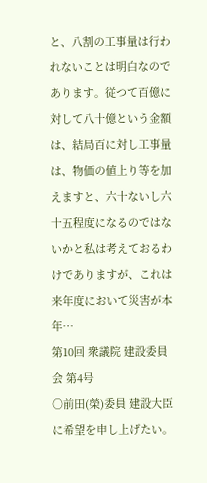と、八割の工事量は行われないことは明白なのであります。従つて百億に対して八十億という金額は、結局百に対し工事量は、物価の値上り等を加えますと、六十ないし六十五程度になるのではないかと私は考えておるわけでありますが、これは来年度において災害が本年…
第10回 衆議院 建設委員会 第4号
○前田(榮)委員 建設大臣に希望を申し上げたい。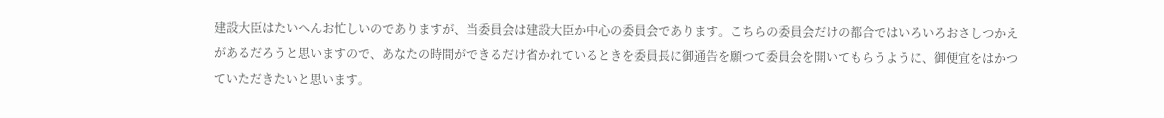建設大臣はたいへんお忙しいのでありますが、当委員会は建設大臣か中心の委員会であります。こちらの委員会だけの都合ではいろいろおさしつかえがあるだろうと思いますので、あなたの時間ができるだけ省かれているときを委員長に御通告を願つて委員会を開いてもらうように、御便宜をはかつていただきたいと思います。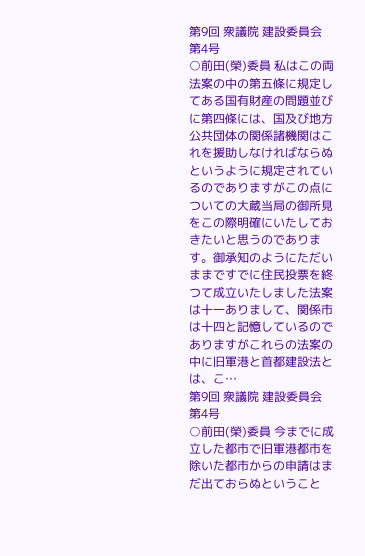第9回 衆議院 建設委員会 第4号
○前田(榮)委員 私はこの両法案の中の第五條に規定してある国有財産の問題並びに第四條には、国及び地方公共団体の関係諸機関はこれを援助しなければならぬというように規定されているのでありますがこの点についての大蔵当局の御所見をこの際明確にいたしておきたいと思うのであります。御承知のようにただいままですでに住民投票を終つて成立いたしました法案は十一ありまして、関係市は十四と記憶しているのでありますがこれらの法案の中に旧軍港と首都建設法とは、こ…
第9回 衆議院 建設委員会 第4号
○前田(榮)委員 今までに成立した都市で旧軍港都市を除いた都市からの申請はまだ出ておらぬということ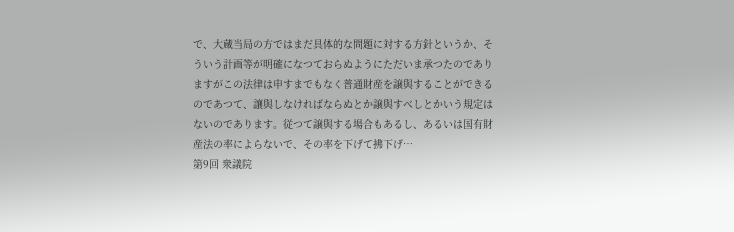で、大蔵当局の方ではまだ具体的な問題に対する方針というか、そういう計画等が明確になつておらぬようにただいま承つたのでありますがこの法律は申すまでもなく普通財産を譲與することができるのであつて、讓與しなければならぬとか譲與すべしとかいう規定はないのであります。従つて譲與する場合もあるし、あるいは国有財産法の率によらないで、その率を下げて拂下げ…
第9回 衆議院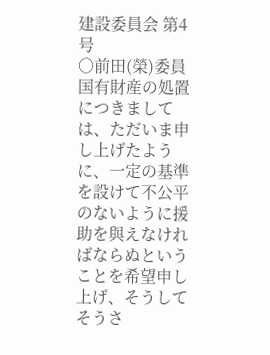建設委員会 第4号
○前田(榮)委員 国有財産の処置につきましては、ただいま申し上げたように、一定の基準を設けて不公平のないように援助を與えなければならぬということを希望申し上げ、そうしてそうさ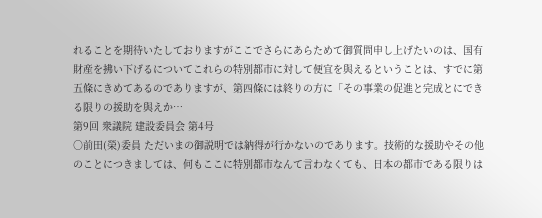れることを期待いたしておりますがここでさらにあらためて御質問申し上げたいのは、国有財産を拂い下げるについてこれらの特別都市に対して便宜を與えるということは、すでに第五條にきめてあるのでありますが、第四條には終りの方に「その事業の促進と完成とにできる限りの援助を與えか…
第9回 衆議院 建設委員会 第4号
○前田(榮)委員 ただいまの御説明では納得が行かないのであります。技術的な援助やその他のことにつきましては、何もここに特別都市なんて言わなくても、日本の都市である限りは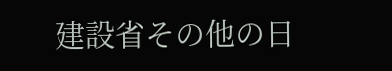建設省その他の日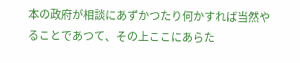本の政府が相談にあずかつたり何かすれば当然やることであつて、その上ここにあらた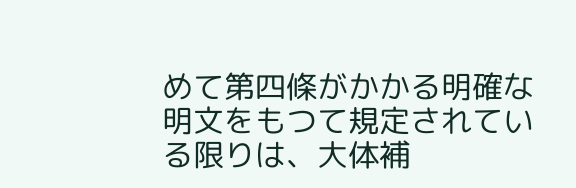めて第四條がかかる明確な明文をもつて規定されている限りは、大体補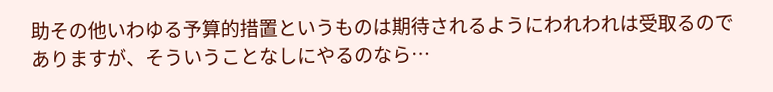助その他いわゆる予算的措置というものは期待されるようにわれわれは受取るのでありますが、そういうことなしにやるのなら…